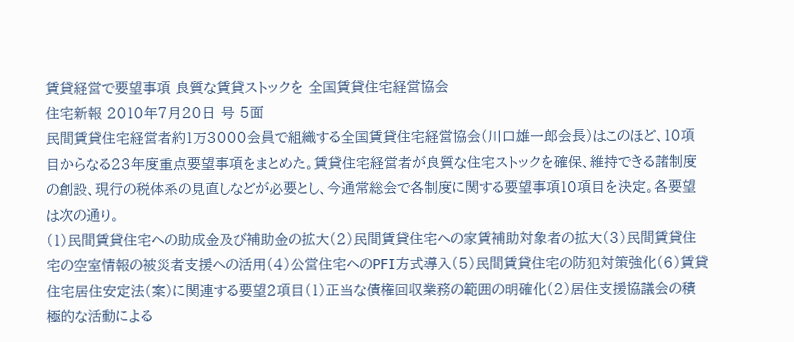賃貸経営で要望事項 良質な賃貸ストックを 全国賃貸住宅経営協会
住宅新報 2010年7月20日 号 5面
民間賃貸住宅経営者約1万3000会員で組織する全国賃貸住宅経営協会(川口雄一郎会長)はこのほど、10項目からなる23年度重点要望事項をまとめた。賃貸住宅経営者が良質な住宅ストックを確保、維持できる諸制度の創設、現行の税体系の見直しなどが必要とし、今通常総会で各制度に関する要望事項10項目を決定。各要望は次の通り。
(1)民間賃貸住宅への助成金及び補助金の拡大(2)民間賃貸住宅への家賃補助対象者の拡大(3)民間賃貸住宅の空室情報の被災者支援への活用(4)公営住宅へのPFI方式導入(5)民間賃貸住宅の防犯対策強化(6)賃貸住宅居住安定法(案)に関連する要望2項目(1)正当な債権回収業務の範囲の明確化(2)居住支援協議会の積極的な活動による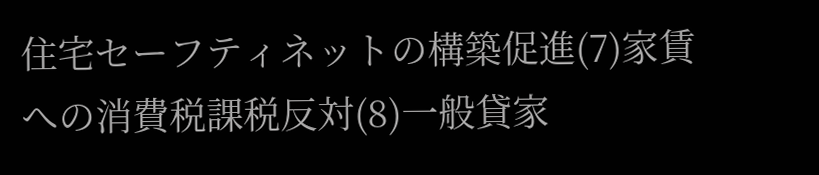住宅セーフティネットの構築促進(7)家賃への消費税課税反対(8)一般貸家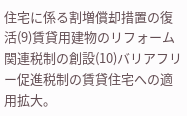住宅に係る割増償却措置の復活(9)賃貸用建物のリフォーム関連税制の創設(10)バリアフリー促進税制の賃貸住宅への適用拡大。